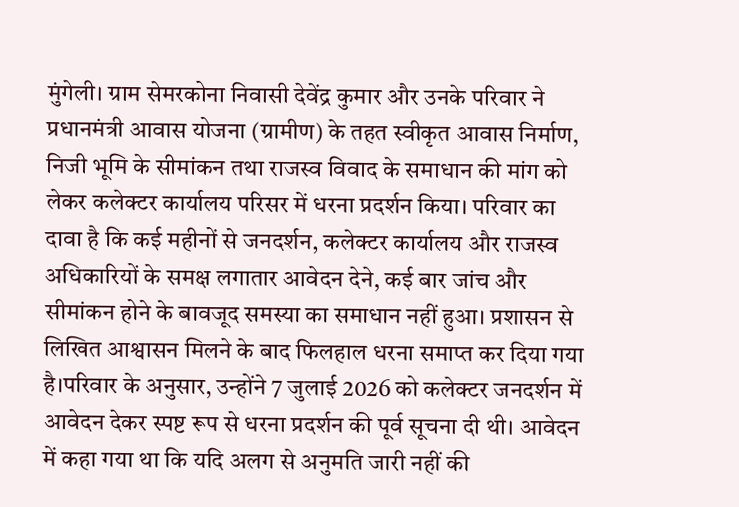मुंगेली। ग्राम सेमरकोना निवासी देवेंद्र कुमार और उनके परिवार ने प्रधानमंत्री आवास योजना (ग्रामीण) के तहत स्वीकृत आवास निर्माण, निजी भूमि के सीमांकन तथा राजस्व विवाद के समाधान की मांग को लेकर कलेक्टर कार्यालय परिसर में धरना प्रदर्शन किया। परिवार का दावा है कि कई महीनों से जनदर्शन, कलेक्टर कार्यालय और राजस्व अधिकारियों के समक्ष लगातार आवेदन देने, कई बार जांच और सीमांकन होने के बावजूद समस्या का समाधान नहीं हुआ। प्रशासन से लिखित आश्वासन मिलने के बाद फिलहाल धरना समाप्त कर दिया गया है।परिवार के अनुसार, उन्होंने 7 जुलाई 2026 को कलेक्टर जनदर्शन में आवेदन देकर स्पष्ट रूप से धरना प्रदर्शन की पूर्व सूचना दी थी। आवेदन में कहा गया था कि यदि अलग से अनुमति जारी नहीं की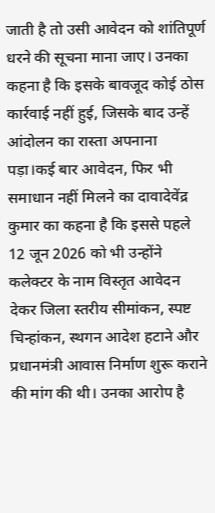जाती है तो उसी आवेदन को शांतिपूर्ण धरने की सूचना माना जाए। उनका कहना है कि इसके बावजूद कोई ठोस कार्रवाई नहीं हुई, जिसके बाद उन्हें आंदोलन का रास्ता अपनाना पड़ा।कई बार आवेदन, फिर भी समाधान नहीं मिलने का दावादेवेंद्र कुमार का कहना है कि इससे पहले 12 जून 2026 को भी उन्होंने कलेक्टर के नाम विस्तृत आवेदन देकर जिला स्तरीय सीमांकन, स्पष्ट चिन्हांकन, स्थगन आदेश हटाने और प्रधानमंत्री आवास निर्माण शुरू कराने की मांग की थी। उनका आरोप है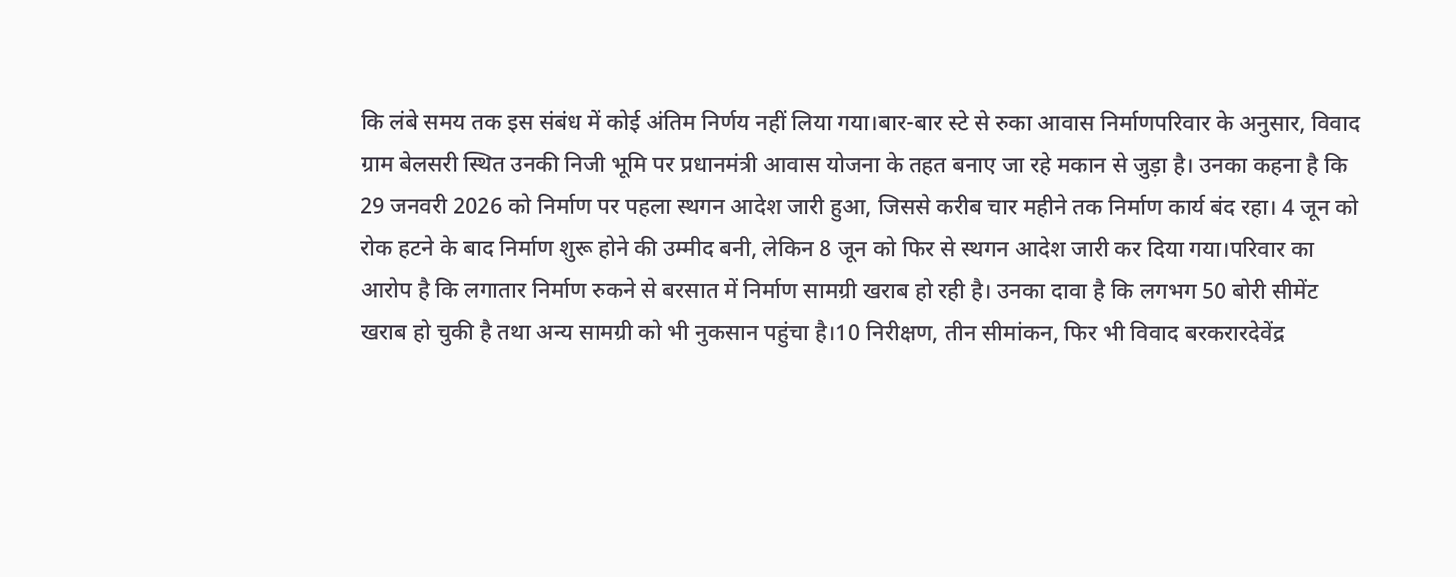कि लंबे समय तक इस संबंध में कोई अंतिम निर्णय नहीं लिया गया।बार-बार स्टे से रुका आवास निर्माणपरिवार के अनुसार, विवाद ग्राम बेलसरी स्थित उनकी निजी भूमि पर प्रधानमंत्री आवास योजना के तहत बनाए जा रहे मकान से जुड़ा है। उनका कहना है कि 29 जनवरी 2026 को निर्माण पर पहला स्थगन आदेश जारी हुआ, जिससे करीब चार महीने तक निर्माण कार्य बंद रहा। 4 जून को रोक हटने के बाद निर्माण शुरू होने की उम्मीद बनी, लेकिन 8 जून को फिर से स्थगन आदेश जारी कर दिया गया।परिवार का आरोप है कि लगातार निर्माण रुकने से बरसात में निर्माण सामग्री खराब हो रही है। उनका दावा है कि लगभग 50 बोरी सीमेंट खराब हो चुकी है तथा अन्य सामग्री को भी नुकसान पहुंचा है।10 निरीक्षण, तीन सीमांकन, फिर भी विवाद बरकरारदेवेंद्र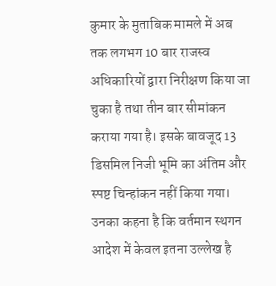कुमार के मुताबिक मामले में अब तक लगभग 10 बार राजस्व अधिकारियों द्वारा निरीक्षण किया जा चुका है तथा तीन बार सीमांकन कराया गया है। इसके बावजूद 13 डिसमिल निजी भूमि का अंतिम और स्पष्ट चिन्हांकन नहीं किया गया। उनका कहना है कि वर्तमान स्थगन आदेश में केवल इतना उल्लेख है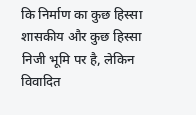कि निर्माण का कुछ हिस्सा शासकीय और कुछ हिस्सा निजी भूमि पर है, लेकिन विवादित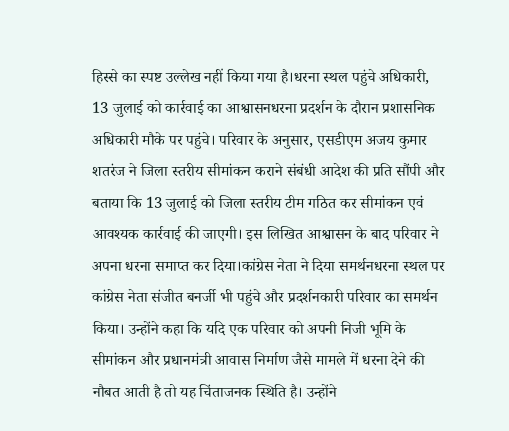हिस्से का स्पष्ट उल्लेख नहीं किया गया है।धरना स्थल पहुंचे अधिकारी, 13 जुलाई को कार्रवाई का आश्वासनधरना प्रदर्शन के दौरान प्रशासनिक अधिकारी मौके पर पहुंचे। परिवार के अनुसार, एसडीएम अजय कुमार शतरंज ने जिला स्तरीय सीमांकन कराने संबंधी आदेश की प्रति सौंपी और बताया कि 13 जुलाई को जिला स्तरीय टीम गठित कर सीमांकन एवं आवश्यक कार्रवाई की जाएगी। इस लिखित आश्वासन के बाद परिवार ने अपना धरना समाप्त कर दिया।कांग्रेस नेता ने दिया समर्थनधरना स्थल पर कांग्रेस नेता संजीत बनर्जी भी पहुंचे और प्रदर्शनकारी परिवार का समर्थन किया। उन्होंने कहा कि यदि एक परिवार को अपनी निजी भूमि के सीमांकन और प्रधानमंत्री आवास निर्माण जैसे मामले में धरना देने की नौबत आती है तो यह चिंताजनक स्थिति है। उन्होंने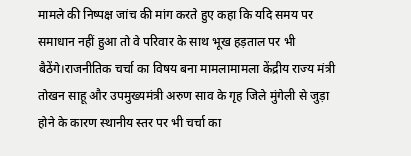मामले की निष्पक्ष जांच की मांग करते हुए कहा कि यदि समय पर समाधान नहीं हुआ तो वे परिवार के साथ भूख हड़ताल पर भी बैठेंगे।राजनीतिक चर्चा का विषय बना मामलामामला केंद्रीय राज्य मंत्री तोखन साहू और उपमुख्यमंत्री अरुण साव के गृह जिले मुंगेली से जुड़ा होने के कारण स्थानीय स्तर पर भी चर्चा का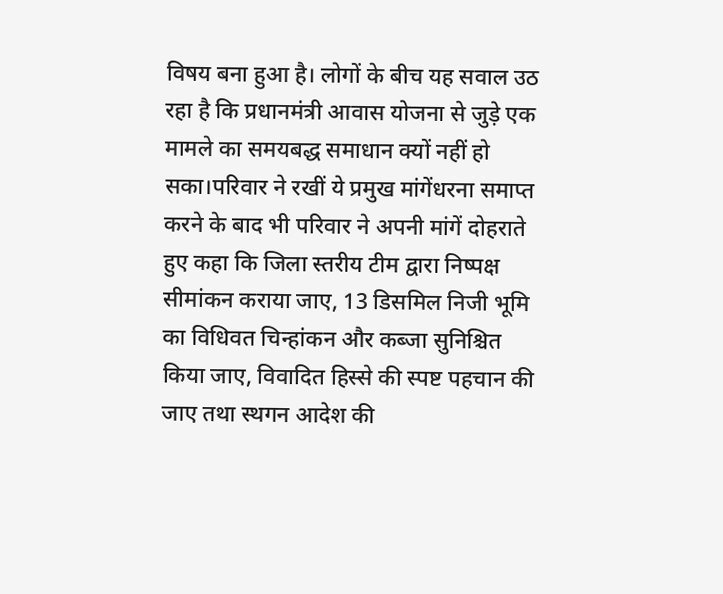विषय बना हुआ है। लोगों के बीच यह सवाल उठ रहा है कि प्रधानमंत्री आवास योजना से जुड़े एक मामले का समयबद्ध समाधान क्यों नहीं हो सका।परिवार ने रखीं ये प्रमुख मांगेंधरना समाप्त करने के बाद भी परिवार ने अपनी मांगें दोहराते हुए कहा कि जिला स्तरीय टीम द्वारा निष्पक्ष सीमांकन कराया जाए, 13 डिसमिल निजी भूमि का विधिवत चिन्हांकन और कब्जा सुनिश्चित किया जाए, विवादित हिस्से की स्पष्ट पहचान की जाए तथा स्थगन आदेश की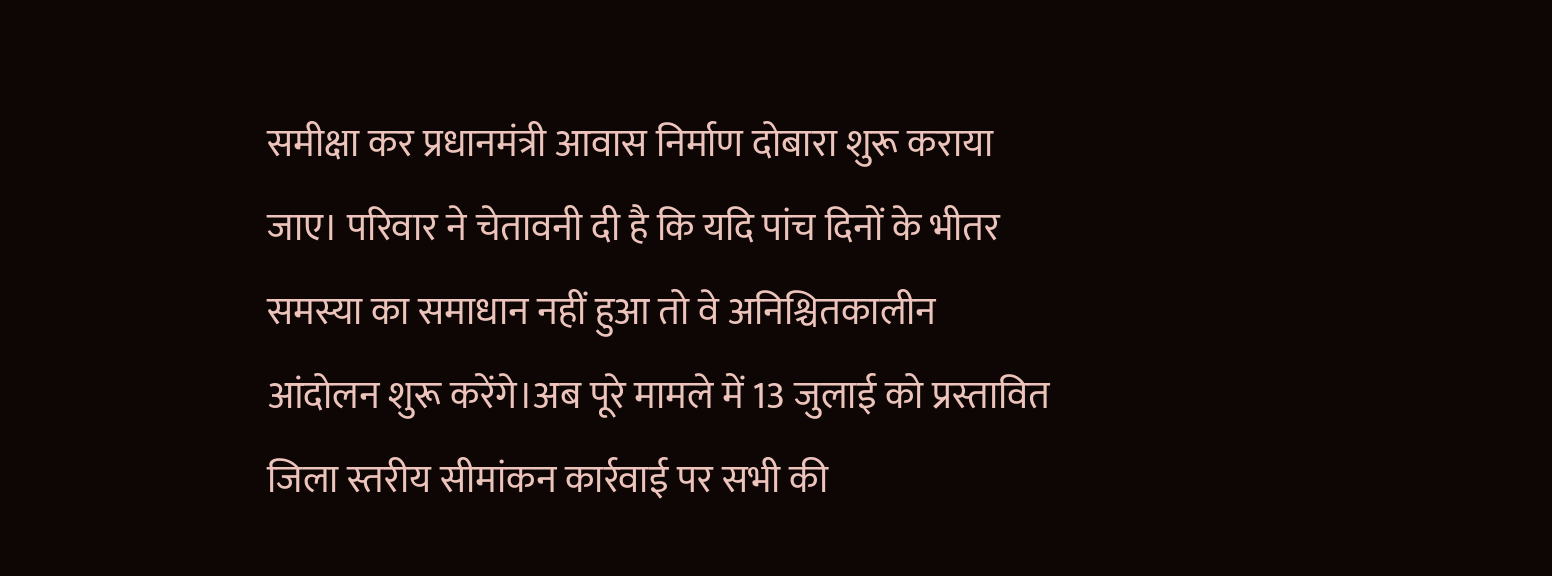समीक्षा कर प्रधानमंत्री आवास निर्माण दोबारा शुरू कराया जाए। परिवार ने चेतावनी दी है कि यदि पांच दिनों के भीतर समस्या का समाधान नहीं हुआ तो वे अनिश्चितकालीन आंदोलन शुरू करेंगे।अब पूरे मामले में 13 जुलाई को प्रस्तावित जिला स्तरीय सीमांकन कार्रवाई पर सभी की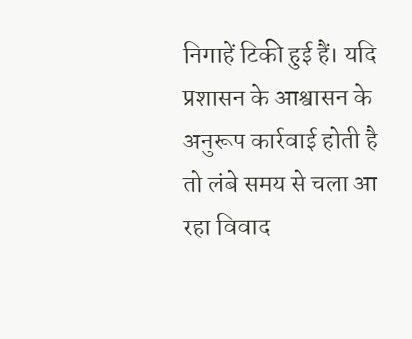निगाहें टिकी हुई हैं। यदि प्रशासन के आश्वासन के अनुरूप कार्रवाई होती है तो लंबे समय से चला आ रहा विवाद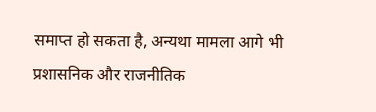समाप्त हो सकता है, अन्यथा मामला आगे भी प्रशासनिक और राजनीतिक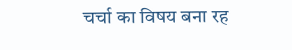चर्चा का विषय बना रह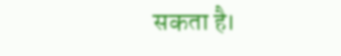सकता है।